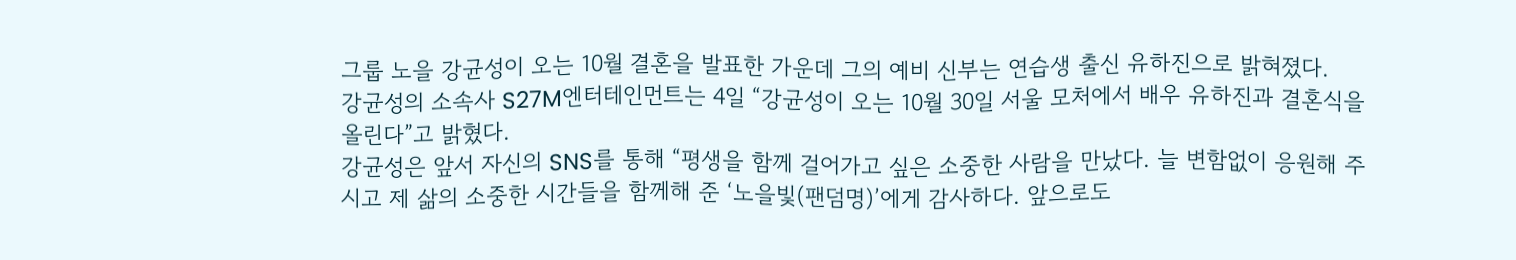그룹 노을 강균성이 오는 10월 결혼을 발표한 가운데 그의 예비 신부는 연습생 출신 유하진으로 밝혀졌다.
강균성의 소속사 S27M엔터테인먼트는 4일 “강균성이 오는 10월 30일 서울 모처에서 배우 유하진과 결혼식을 올린다”고 밝혔다.
강균성은 앞서 자신의 SNS를 통해 “평생을 함께 걸어가고 싶은 소중한 사람을 만났다. 늘 변함없이 응원해 주시고 제 삶의 소중한 시간들을 함께해 준 ‘노을빛(팬덤명)’에게 감사하다. 앞으로도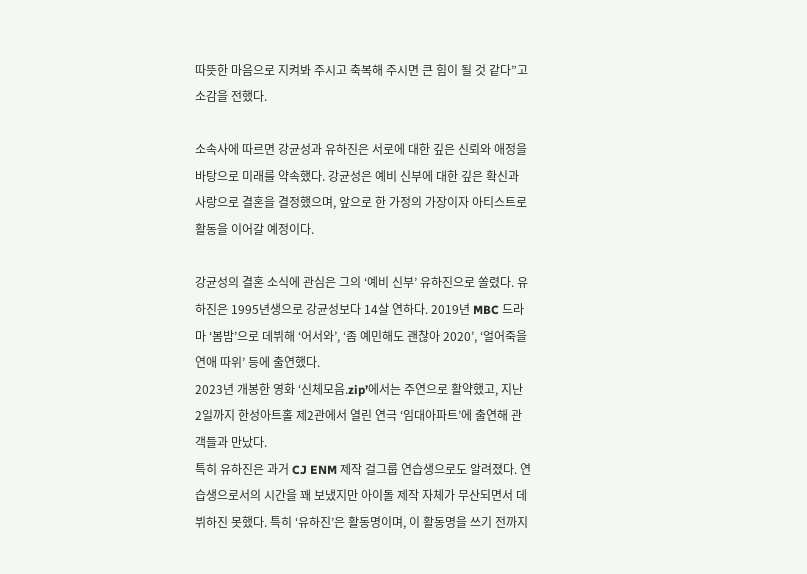따뜻한 마음으로 지켜봐 주시고 축복해 주시면 큰 힘이 될 것 같다”고 소감을 전했다.

소속사에 따르면 강균성과 유하진은 서로에 대한 깊은 신뢰와 애정을 바탕으로 미래를 약속했다. 강균성은 예비 신부에 대한 깊은 확신과 사랑으로 결혼을 결정했으며, 앞으로 한 가정의 가장이자 아티스트로 활동을 이어갈 예정이다.

강균성의 결혼 소식에 관심은 그의 ‘예비 신부’ 유하진으로 쏠렸다. 유하진은 1995년생으로 강균성보다 14살 연하다. 2019년 MBC 드라마 ‘봄밤’으로 데뷔해 ‘어서와’, ‘좀 예민해도 괜찮아 2020’, ‘얼어죽을 연애 따위’ 등에 출연했다.
2023년 개봉한 영화 ‘신체모음.zip’에서는 주연으로 활약했고, 지난 2일까지 한성아트홀 제2관에서 열린 연극 ‘임대아파트’에 출연해 관객들과 만났다.
특히 유하진은 과거 CJ ENM 제작 걸그룹 연습생으로도 알려졌다. 연습생으로서의 시간을 꽤 보냈지만 아이돌 제작 자체가 무산되면서 데뷔하진 못했다. 특히 ‘유하진’은 활동명이며, 이 활동명을 쓰기 전까지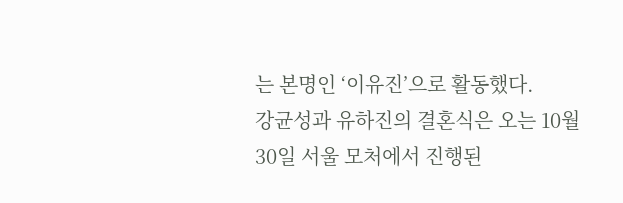는 본명인 ‘이유진’으로 활동했다.
강균성과 유하진의 결혼식은 오는 10월 30일 서울 모처에서 진행된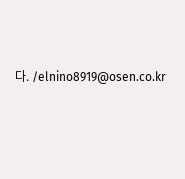다. /elnino8919@osen.co.kr